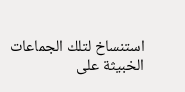استنساخ لتلك الجماعات الخبيثة على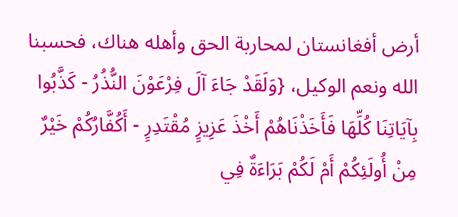أرض أفغانستان لمحاربة الحق وأهله هناك، فحسبنا الله ونعم الوكيل، {وَلَقَدْ جَاءَ آلَ فِرْعَوْنَ النُّذُرُ - كَذَّبُوا بِآيَاتِنَا كُلِّهَا فَأَخَذْنَاهُمْ أَخْذَ عَزِيزٍ مُقْتَدِرٍ - أَكُفَّارُكُمْ خَيْرٌ مِنْ أُولَئِكُمْ أَمْ لَكُمْ بَرَاءَةٌ فِي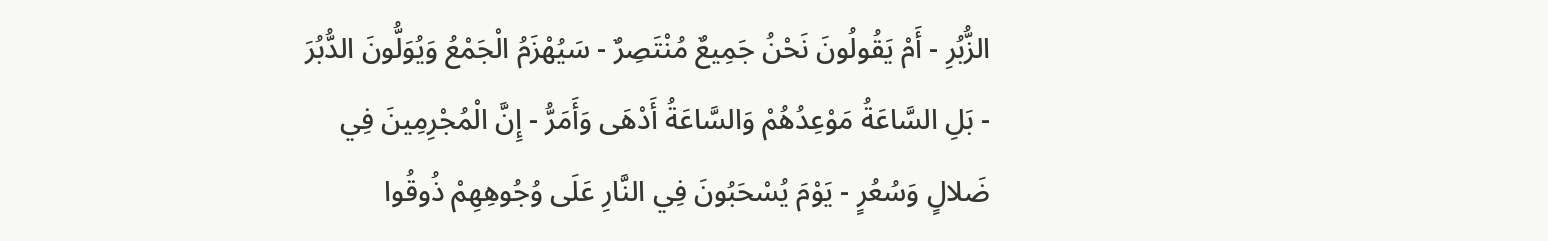الزُّبُرِ - أَمْ يَقُولُونَ نَحْنُ جَمِيعٌ مُنْتَصِرٌ - سَيُهْزَمُ الْجَمْعُ وَيُوَلُّونَ الدُّبُرَ - بَلِ السَّاعَةُ مَوْعِدُهُمْ وَالسَّاعَةُ أَدْهَى وَأَمَرُّ - إِنَّ الْمُجْرِمِينَ فِي ضَلالٍ وَسُعُرٍ - يَوْمَ يُسْحَبُونَ فِي النَّارِ عَلَى وُجُوهِهِمْ ذُوقُوا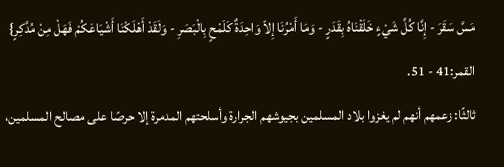مَسَّ سَقَرَ - إِنَّا كُلَّ شَيْءٍ خَلَقْنَاهُ بِقَدَرٍ - وَمَا أَمْرُنَا إِلاّ وَاحِدَةٌ كَلَمْحٍ بِالْبَصَرِ - وَلَقَدْ أَهْلَكْنَا أَشْيَاعَكُمْ فَهَلْ مِنْ مُدَّكِرٍ} القمر:41 - 51.
ثالثًا: زعمهم أنهم لم يغزوا بلاد المسلمين بجيوشهم الجرارة وأسلحتهم المدمرة إلا حرصًا على مصالح المسلمين،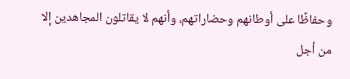وحفاظًا على أوطانهم وحضاراتهم، وأنهم لا يقاتلون المجاهدين إلا من أجل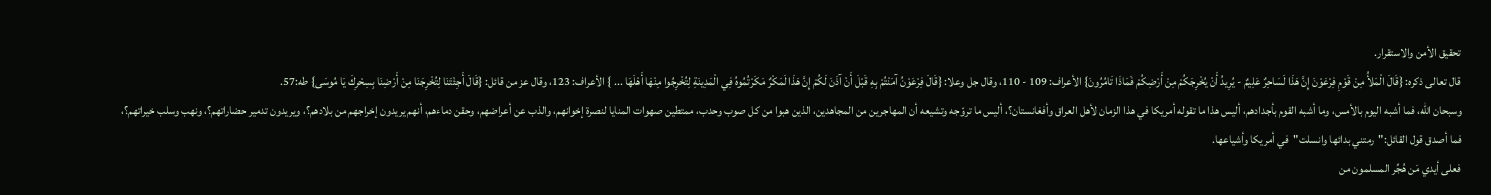تحقيق الأمن والاستقرار.
قال تعالى ذكره: {قَالَ الْمَلأُ مِنْ قَوْمِ فِرْعَوْنَ إِنَّ هَذَا لَسَاحِرٌ عَلِيمٌ - يُرِيدُ أَنْ يُخْرِجَكُمْ مِنْ أَرْضِكُمْ فَمَاذَا تَامُرُونَ} الأعراف: 109 - 110، وقال جل وعلا: {قَالَ فِرْعَوْنُ آمَنْتُمْ بِهِ قَبْلَ أَنْ آذَنَ لَكُمْ إِنَّ هَذَا لَمَكْرٌ مَكَرْتُمُوهُ فِي الْمَدِينَةِ لِتُخْرِجُوا مِنْهَا أَهْلَهَا ... } الأعراف: 123، وقال عز من قائل: {قَالَ أَجِئْتَنَا لِتُخْرِجَنَا مِنْ أَرْضِنَا بِسِحْرِكَ يَا مُوسَى} طه:57.
وسبحان الله، فما أشبه اليوم بالأمس، وما أشبه القوم بأجدادهم، أليس هذا ما تقوله أمريكا في هذا الزمان لأهل العراق وأفغانستان؟، أليس ما تروّجه وتشيعه أن المهاجرين من المجاهدين، الذين هبوا من كل صوب وحدب، ممتطين صهوات المنايا لنصرة إخوانهم، والذب عن أعراضهم، وحقن دماءهم، أنهم يريدون إخراجهم من بلادهم؟، ويريدون تدمير حضاراتهم؟، ونهب وسلب خيراتهم؟، فما أصدق قول القائل:"رمتني بدائها وانسلت"في أمريكا وأشياعها.
فعلى أيدي مَن هُجِّر المسلمون من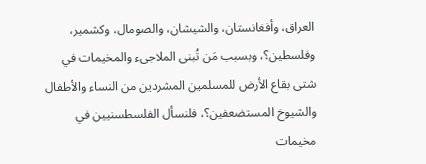العراق، وأفغانستان، والشيشان، والصومال، وكشمير، وفلسطين؟، وبسبب مَن تُبنى الملاجىء والمخيمات في شتى بقاع الأرض للمسلمين المشردين من النساء والأطفال والشيوخ المستضعفين؟، فلنسأل الفلسطسنيين في مخيمات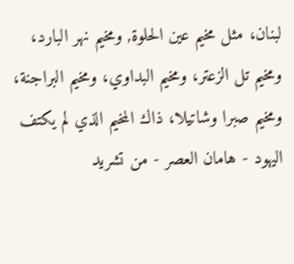لبنان، مثل مخيم عين الحلوة, ومخيم نهر البارد، ومخيم تل الزعتر، ومخيم البداوي، ومخيم البراجنة، ومخيم صبرا وشاتيلا، ذاك المخيم الذي لم يكتف اليهود - هامان العصر - من تشريد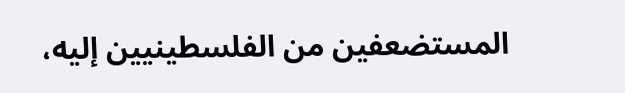المستضعفين من الفلسطينيين إليه،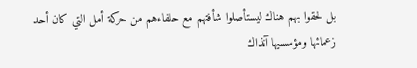بل لحقوا بهم هناك ليستأصلوا شأفتهم مع حلفاءهم من حركة أمل التي كان أحد زعمائها ومؤسسيها آنذاك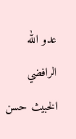عدو الله الرافضي الخبيث حسن